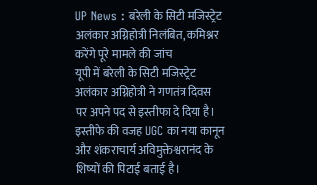UP News : बरेली के सिटी मजिस्ट्रेट अलंकार अग्निहोत्री निलंबित, कमिश्नर करेंगे पूरे मामले की जांच
यूपी में बरेली के सिटी मजिस्ट्रेट अलंकार अग्निहोत्री ने गणतंत्र दिवस पर अपने पद से इस्तीफा दे दिया है। इस्तीफे की वजह UGC का नया कानून और शंकराचार्य अविमुक्तेश्वरानंद के शिष्यों की पिटाई बताई है।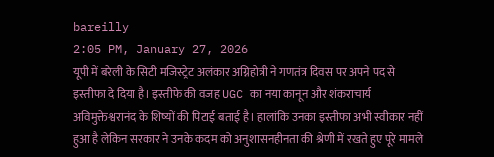bareilly
2:05 PM, January 27, 2026
यूपी में बरेली के सिटी मजिस्ट्रेट अलंकार अग्निहोत्री ने गणतंत्र दिवस पर अपने पद से इस्तीफा दे दिया है। इस्तीफे की वजह UGC का नया कानून और शंकराचार्य अविमुक्तेश्वरानंद के शिष्यों की पिटाई बताई है। हालांकि उनका इस्तीफा अभी स्वीकार नहीं हुआ है लेकिन सरकार ने उनके कदम को अनुशासनहीनता की श्रेणी में रखते हुए पूरे मामले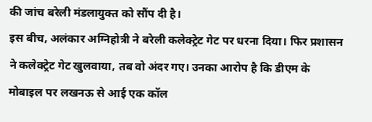की जांच बरेली मंडलायुक्त को सौंप दी है।
इस बीच, अलंकार अग्निहोत्री ने बरेली कलेक्ट्रेट गेट पर धरना दिया। फिर प्रशासन ने कलेक्ट्रेट गेट खुलवाया, तब वो अंदर गए। उनका आरोप है कि डीएम के मोबाइल पर लखनऊ से आई एक कॉल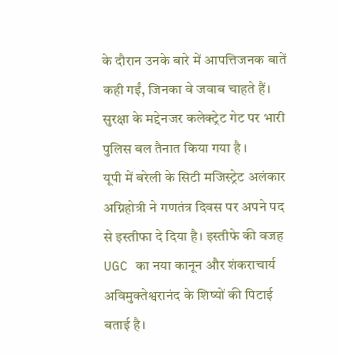के दौरान उनके बारे में आपत्तिजनक बातें कही गईं, जिनका वे जवाब चाहते हैं। सुरक्षा के मद्देनजर कलेक्ट्रेट गेट पर भारी पुलिस बल तैनात किया गया है ।
यूपी में बरेली के सिटी मजिस्ट्रेट अलंकार अग्निहोत्री ने गणतंत्र दिवस पर अपने पद से इस्तीफा दे दिया है। इस्तीफे की वजह UGC का नया कानून और शंकराचार्य अविमुक्तेश्वरानंद के शिष्यों की पिटाई बताई है।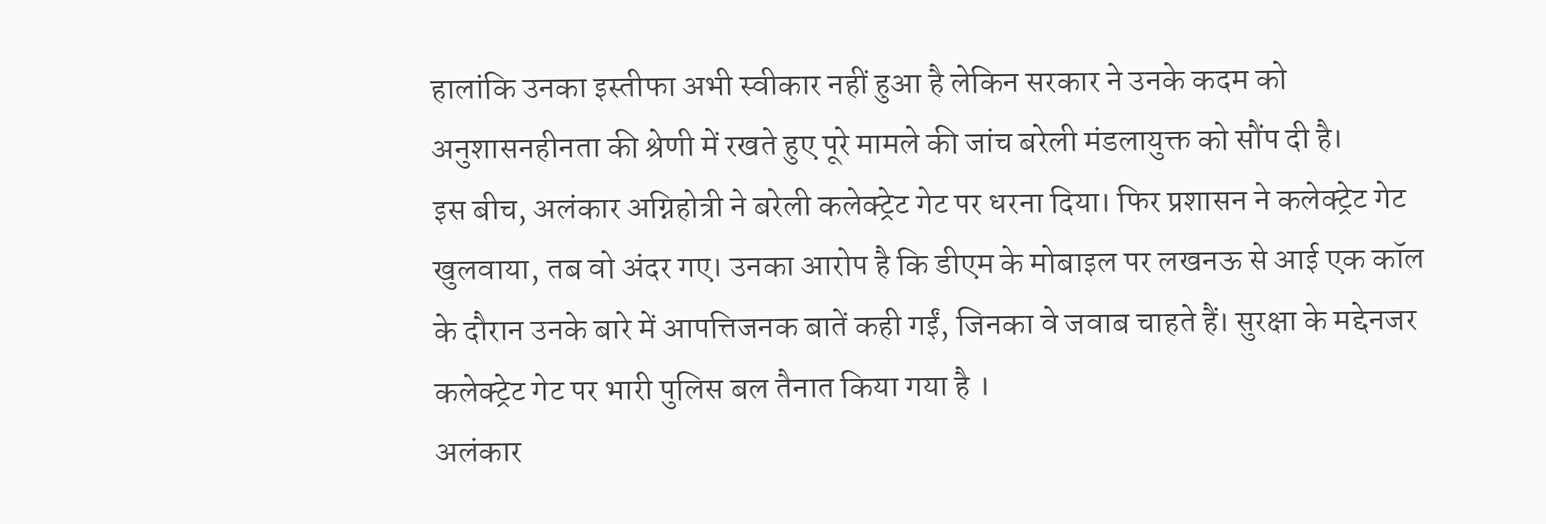हालांकि उनका इस्तीफा अभी स्वीकार नहीं हुआ है लेकिन सरकार ने उनके कदम को अनुशासनहीनता की श्रेणी में रखते हुए पूरे मामले की जांच बरेली मंडलायुक्त को सौंप दी है।
इस बीच, अलंकार अग्निहोत्री ने बरेली कलेक्ट्रेट गेट पर धरना दिया। फिर प्रशासन ने कलेक्ट्रेट गेट खुलवाया, तब वो अंदर गए। उनका आरोप है कि डीएम के मोबाइल पर लखनऊ से आई एक कॉल के दौरान उनके बारे में आपत्तिजनक बातें कही गईं, जिनका वे जवाब चाहते हैं। सुरक्षा के मद्देनजर कलेक्ट्रेट गेट पर भारी पुलिस बल तैनात किया गया है ।
अलंकार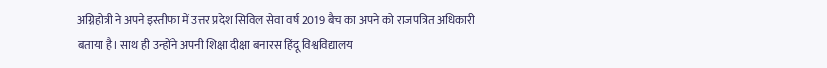अग्निहोत्री ने अपने इस्तीफा में उत्तर प्रदेश सिविल सेवा वर्ष 2019 बैच का अपने को राजपत्रित अधिकारी बताया है। साथ ही उन्होंने अपनी शिक्षा दीक्षा बनारस हिंदू विश्वविद्यालय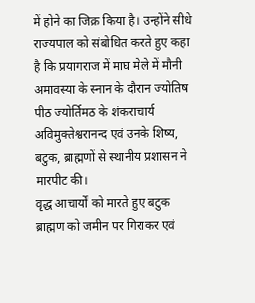में होने का जिक्र किया है। उन्होंने सीधे राज्यपाल को संबोधित करते हुए कहा है कि प्रयागराज में माघ मेले में मौनी अमावस्या के स्नान के दौरान ज्योतिष पीठ ज्योर्तिमठ के शंकराचार्य अविमुक्तेश्वरानन्द एवं उनके शिष्य, बटुक, ब्राह्मणों से स्थानीय प्रशासन ने मारपीट की।
वृद्ध आचार्यों को मारते हुए बटुक ब्राह्मण को जमीन पर गिराकर एवं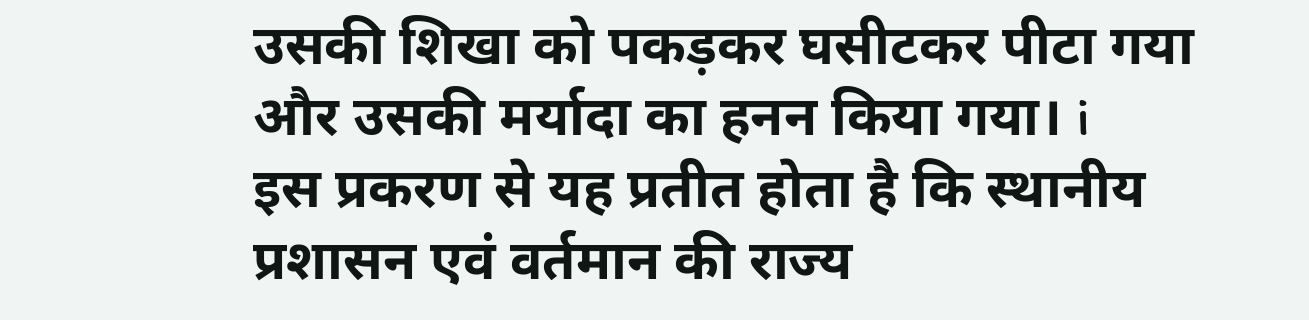उसकी शिखा को पकड़कर घसीटकर पीटा गया और उसकी मर्यादा का हनन किया गया। i
इस प्रकरण से यह प्रतीत होता है कि स्थानीय प्रशासन एवं वर्तमान की राज्य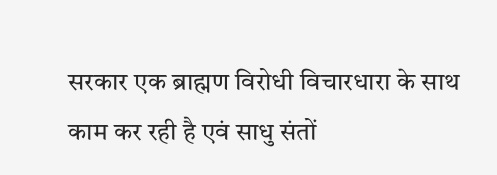सरकार एक ब्राह्मण विरोधी विचारधारा के साथ काम कर रही है एवं साधु संतों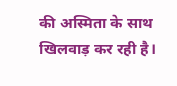की अस्मिता के साथ खिलवाड़ कर रही है।